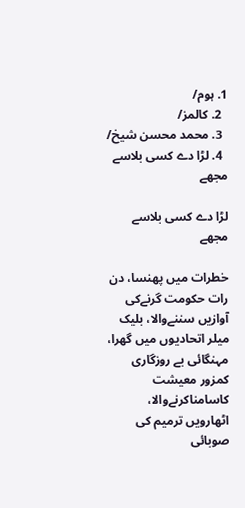1. ہوم/
  2. کالمز/
  3. محمد محسن شیخ/
  4. لڑا دے کسی بلاسے مجھے

لڑا دے کسی بلاسے مجھے

خطرات میں پھنسا، دن رات حکومت گرنےکی آوازیں سننےوالا، بلیک میلر اتحادیوں میں گھرا، مہنگائی بے روزگاری کمزور معیشت کاسامناکرنےوالا، اٹھارویں ترمیم کی صوبائی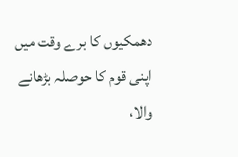دھمکیوں کا برے وقت میں اپنی قوم کا حوصلہ بڑھانے والا،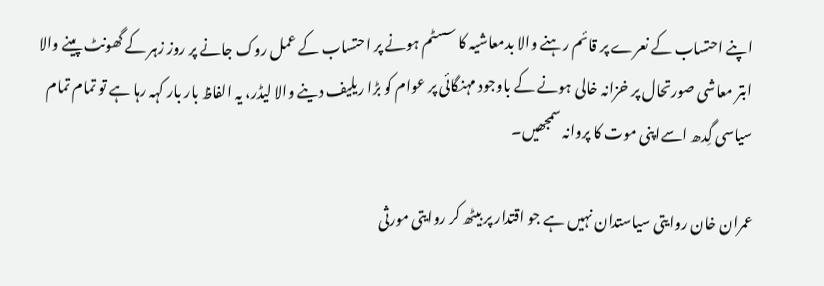اپنے احتساب کے نعرے پر قائم رہنے والا بدمعاشیہ کا سسٹم ہونے پر احتساب کے عمل روک جانے پر روز زہر کے گھونٹ پینے والا ابتر معاشی صورتحال پر خزانہ خالی ہونے کے باوجود مہنگائی پر عوام کو بڑا ریلیف دینے والا لیڈر، یہ الفاظ بار بار کہہ رہا ہے تو تمام تمام سیاسی گِدھ اسےاپنی موت کا پروانہ سمجھیں۔

عمران خان روایتی سیاستدان نہیں ہے جو اقتدار پر بیٹھ کر روایتی مورثی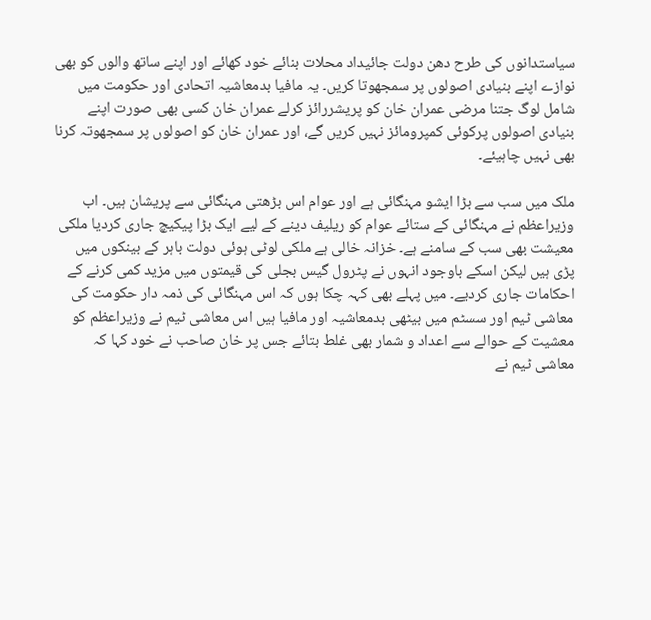سیاستدانوں کی طرح دھن دولت جائیداد محلات بنائے خود کھائے اور اپنے ساتھ والوں کو بھی نوازے اپنے بنیادی اصولوں پر سمجھوتا کریں۔ یہ مافیا بدمعاشیہ اتحادی اور حکومت میں شامل لوگ جتنا مرضی عمران خان کو پریشررائز کرلے عمران خان کسی بھی صورت اپنے بنیادی اصولوں پرکوئی کمپرومائز نہیں کریں گے، اور عمران خان کو اصولوں پر سمجھوتہ کرنا بھی نہیں چاہیئے۔

ملک میں سب سے بڑا ایشو مہنگائی ہے اور عوام اس بڑھتی مہنگائی سے پریشان ہیں۔ اب وزیراعظم نے مہنگائی کے ستائے عوام کو ریلیف دینے کے لیے ایک بڑا پیکیچ جاری کردیا ملکی معیشت بھی سب کے سامنے ہے۔ خزانہ خالی ہے ملکی لوٹی ہوئی دولت باہر کے بینکوں میں پڑی ہیں لیکن اسکے باوجود انہوں نے پٹرول گیس بجلی کی قیمتوں میں مزید کمی کرنے کے احکامات جاری کردیے۔ میں پہلے بھی کہہ چکا ہوں کہ اس مہنگائی کی ذمہ دار حکومت کی معاشی ٹیم اور سسٹم میں بیٹھی بدمعاشیہ اور مافیا ہیں اس معاشی ٹیم نے وزیراعظم کو معشیت کے حوالے سے اعداد و شمار بھی غلط بتائے جس پر خان صاحب نے خود کہا کہ معاشی ٹیم نے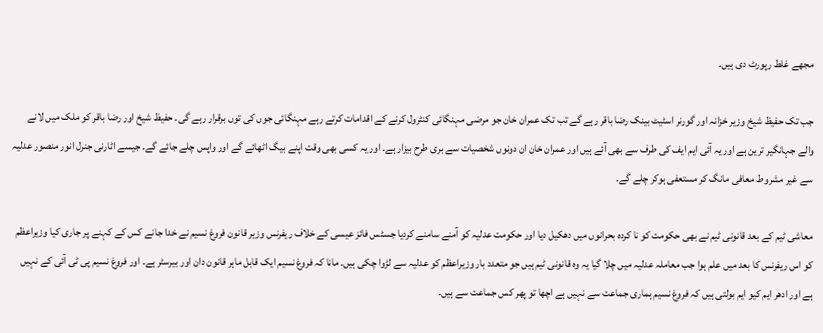مجھے غلط رپورٹ دی ہیں۔

جب تک حفیظ شیخ وزیر خزانہ اور گورنر اسٹیٹ بینک رضا باقر رہے گے تب تک عمران خان جو مرضی مہنگائی کنٹرول کرنے کے اقدامات کرتے رہے مہنگائی جوں کی توں برقرار رہے گی۔ حفیظ شیخ اور رضا باقر کو ملک میں لانے والے جہانگیر ترین ہے اور یہ آئی ایم ایف کی طرف سے بھی آئے ہیں اور عمران خان ان دونوں شخصیات سے بری طرح بیزار ہے۔ اور یہ کسی بھی وقت اپنے بیگ اٹھائے گے اور واپس چلے جائے گے۔ جیسے اٹارنی جنرل انور منصور عدلیہ سے غیر مشروط معافی مانگ کر مستعفی ہوکر چلے گے۔

معاشی ٹیم کے بعد قانونی ٹیم نے بھی حکومت کو نا کردہ بحرانوں میں دھکیل دیا اور حکومت عدلیہ کو آمنے سامنے کردیا جسٹس فائز عیسی کے خلاف ریفرنس وزیر قانون فروغ نسیم نے خدا جانے کس کے کہنے پر جاری کیا وزیراعظم کو اس ریفرنس کا بعد میں علم ہوا جب معاملہ عدلیہ میں چلا گیا یہ وہ قانونی ٹیم ہیں جو متعدد بار وزیراعظم کو عدلیہ سے لڑوا چکی ہیں۔ مانا کہ فروغ نسیم ایک قابل ماہر قانون دان اور بیرسٹر ہے۔ اور فروغ نسیم پی ٹی آئی کے نہیں ہے اور ادھر ایم کیو ایم بولتی ہیں کہ فروغ نسیم ہماری جماعت سے نہیں ہے اچھا تو پھر کس جماعت سے ہیں۔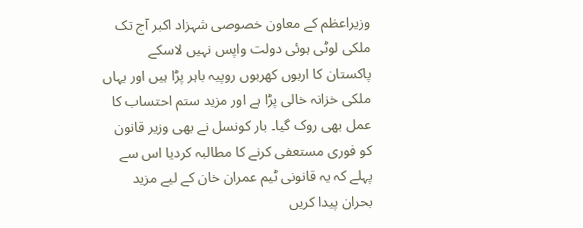وزیراعظم کے معاون خصوصی شہزاد اکبر آج تک ملکی لوٹی ہوئی دولت واپس نہیں لاسکے پاکستان کا اربوں کھربوں روپیہ باہر پڑا ہیں اور یہاں ملکی خزانہ خالی پڑا ہے اور مزید ستم احتساب کا عمل بھی روک گیا۔ بار کونسل نے بھی وزیر قانون کو فوری مستعفی کرنے کا مطالبہ کردیا اس سے پہلے کہ یہ قانونی ٹیم عمران خان کے لیے مزید بحران پیدا کریں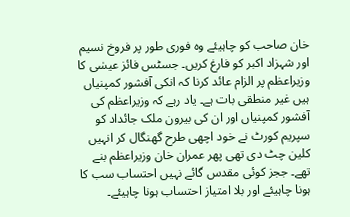خان صاحب کو چاہیئے وہ فوری طور پر فروخ نسیم اور شہزاد اکبر کو فارغ کریں۔ جسٹس فائز عیسٰی کا وزیراعظم پر الزام عائد کرنا کہ انکی آفشور کمپنیاں ہیں غیر منطقی بات ہے۔ یاد رہے کہ وزیراعظم کی آفشور کمپنیاں اور ان کی بیرون ملک جائداد کو سپریم کورٹ نے خود اچھی طرح گھنگال کر انہیں کلین چٹ دی تھی پھر عمران خان وزیراعظم بنے تھے۔ ججز کوئی مقدس گائے نہیں احتساب سب کا ہونا چاہیئے اور بلا امتیاز احتساب ہونا چاہیئے۔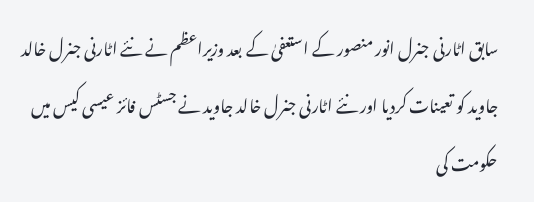سابق اٹارنی جنرل انور منصور کے استعفیٰ کے بعد وزیراعظم نے نئے اٹارنی جنرل خالد جاوید کو تعینات کردیا اور نئے اٹارنی جنرل خالد جاوید نے جسٹس فائز عیسی کیس میں حکومت کی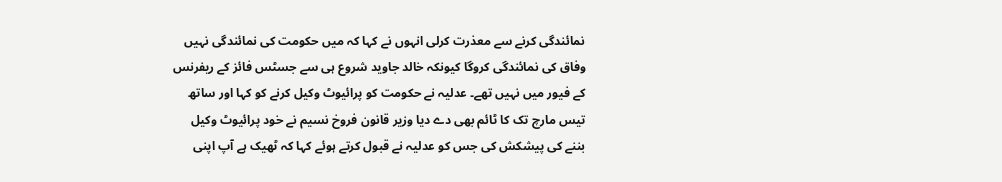نمائندگی کرنے سے معذرت کرلی انہوں نے کہا کہ میں حکومت کی نمائندگی نہیں وفاق کی نمائندگی کروگا کیونکہ خالد جاوید شروع ہی سے جسٹس فائز کے ریفرنس کے فیور میں نہیں تھے۔ عدلیہ نے حکومت کو پرائیوٹ وکیل کرنے کو کہا اور ساتھ تیس مارچ تک کا ٹائم بھی دے دیا وزیر قانون فروخ نسیم نے خود پرائیوٹ وکیل بننے کی پیشکش کی جس کو عدلیہ نے قبول کرتے ہوئے کہا کہ ٹھیک ہے آپ اپنی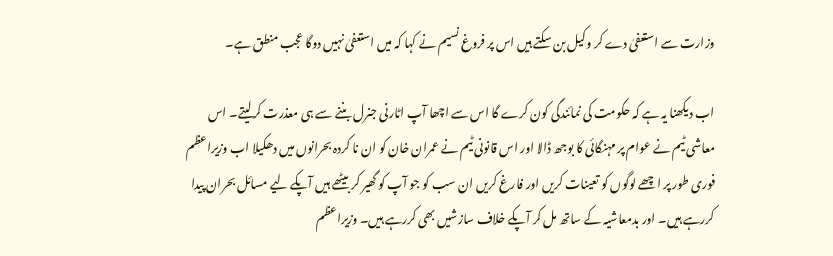وزارت سے استعفیٰ دے کر وکیل بن سکتے ہیں اس پر فروغ نسیم نے کہا کہ میں استعفیٰ نہیں دوگا عجب منطق ہے۔

اب دیکھنا یہ ہے کہ حکومت کی نمائندگی کون کرے گا اس سے اچھا آپ اٹارنی جنرل بننے سے ہی معذرت کرلیتے۔ اس معاشی ٹیم نے عوام پر مہنگائی کا بوجھ ڈالا اور اس قانونی ٹیم نے عمران خان کو ان نا کردہ بحرانوں میں دھکیلا اب وزیراعظم فوری طور پر اچھے لوگوں کو تعینات کریں اور فارغ کریں ان سب کو جو آپ کو گھیر کر بیٹھے ہیں آپکے لیے مسائل بحران پیدا کررہے ہیں۔ اور بدمعاشیہ کے ساتھ مل کر آپکے خلاف سازشیں بھی کررہے ہیں۔ وزیراعظم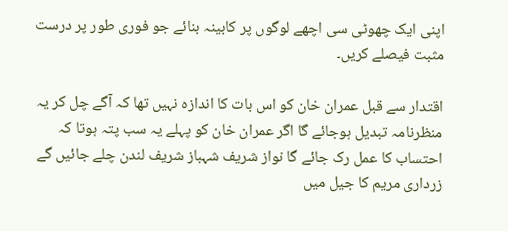اپنی ایک چھوٹی سی اچھے لوگوں پر کابینہ بنائے جو فوری طور پر درست مثبت فیصلے کریں۔

اقتدار سے قبل عمران خان کو اس بات کا اندازہ نہیں تھا کہ آگے چل کر یہ منظرنامہ تبدیل ہوجائے گا اگر عمران خان کو پہلے یہ سب پتہ ہوتا کہ احتساب کا عمل رک جائے گا نواز شریف شہباز شریف لندن چلے جائیں گے زرداری مریم کا جیل میں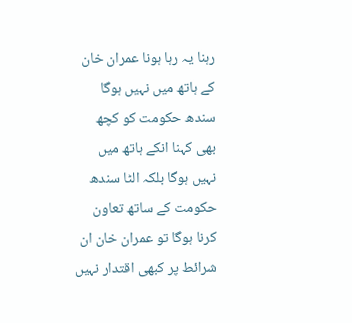رہنا یہ رہا ہونا عمران خان کے ہاتھ میں نہیں ہوگا سندھ حکومت کو کچھ بھی کہنا انکے ہاتھ میں نہیں ہوگا بلکہ الٹا سندھ حکومت کے ساتھ تعاون کرنا ہوگا تو عمران خان ان شرائط پر کبھی اقتدار نہیں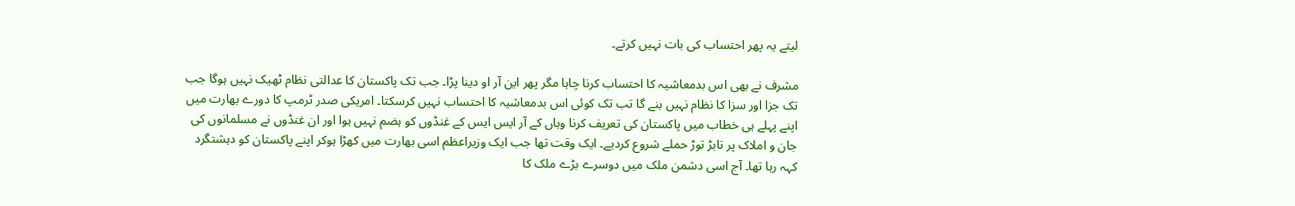لیتے یہ پھر احتساب کی بات نہیں کرتے۔

مشرف نے بھی اس بدمعاشیہ کا احتساب کرنا چاہا مگر پھر این آر او دینا پڑا۔ جب تک پاکستان کا عدالتی نظام ٹھیک نہیں ہوگا جب تک جزا اور سزا کا نظام نہیں بنے گا تب تک کوئی اس بدمعاشیہ کا احتساب نہیں کرسکتا۔ امریکی صدر ٹرمپ کا دورے بھارت میں اپنے پہلے ہی خطاب میں پاکستان کی تعریف کرنا وہاں کے آر ایس ایس کے غنڈوں کو ہضم نہیں ہوا اور ان غنڈوں نے مسلمانوں کی جان و املاک پر تابڑ توڑ حملے شروع کردیے۔ ایک وقت تھا جب ایک وزیراعظم اسی بھارت میں کھڑا ہوکر اپنے پاکستان کو دہشتگرد کہہ رہا تھا۔ آج اسی دشمن ملک میں دوسرے بڑے ملک کا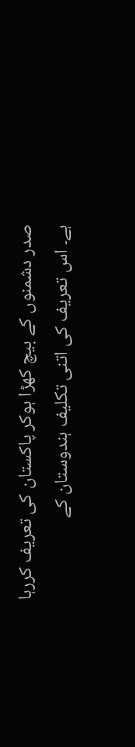صدر دشمنوں کے بیچ کھڑا ہوکر پاکستان کی تعریف کررہا ہے۔ اس تعریف کی اتنی تکلیف ہندوستان کے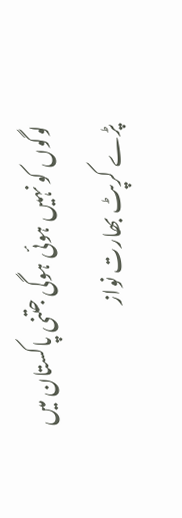لوگوں کو نہیں ہوئی ہوگی جتنی پاکستان میں پڑے کرپٹ بھارت نواز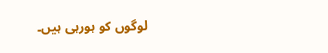لوگوں کو ہورہی ہیں۔